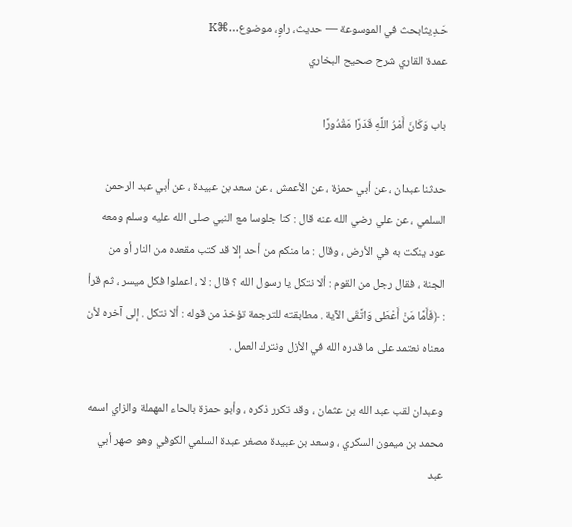حَـدِيثابحث في الموسوعة — حديث، راوٍ، موضوع…⌘K
عمدة القاري شرح صحيح البخاري

باب وَكَانَ أَمْرُ اللَّهِ قَدَرًا مَقْدُورًا

حدثنا عبدان ، عن أبي حمزة ، عن الأعمش ، عن سعد بن عبيدة ، عن أبي عبد الرحمن السلمي ، عن علي رضي الله عنه قال : كنا جلوسا مع النبي صلى الله عليه وسلم ومعه عود ينكت به في الأرض ، وقال : ما منكم من أحد إلا قد كتب مقعده من النار أو من الجنة ، فقال رجل من القوم : ألا نتكل يا رسول الله ؟ قال : لا ، اعملوا فكل ميسر ، ثم قرأ : ﴿فَأَمَّا مَنْ أَعْطَى وَاتَّقَى الآية . مطابقته للترجمة تؤخذ من قوله : ألا نتكل . إلى آخره لأن معناه نعتمد على ما قدره الله في الأزل ونترك العمل .

وعبدان لقب عبد الله بن عثمان ، وقد تكرر ذكره ، وأبو حمزة بالحاء المهملة والزاي اسمه محمد بن ميمون السكري ، وسعد بن عبيدة مصغر عبدة السلمي الكوفي وهو صهر أبي عبد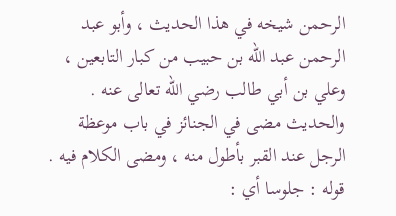الرحمن شيخه في هذا الحديث ، وأبو عبد الرحمن عبد الله بن حبيب من كبار التابعين ، وعلي بن أبي طالب رضي الله تعالى عنه . والحديث مضى في الجنائز في باب موعظة الرجل عند القبر بأطول منه ، ومضى الكلام فيه . قوله : جلوسا أي :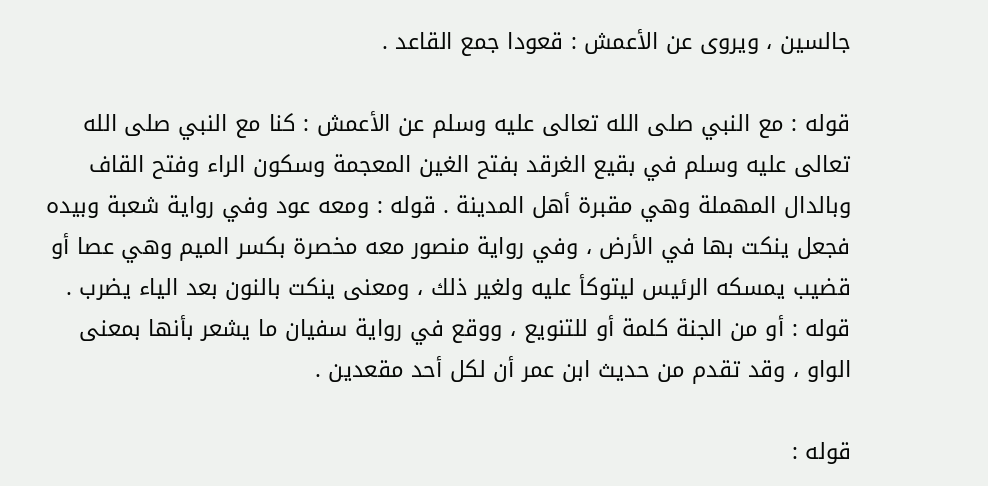جالسين ، ويروى عن الأعمش : قعودا جمع القاعد .

قوله : مع النبي صلى الله تعالى عليه وسلم عن الأعمش : كنا مع النبي صلى الله تعالى عليه وسلم في بقيع الغرقد بفتح الغين المعجمة وسكون الراء وفتح القاف وبالدال المهملة وهي مقبرة أهل المدينة . قوله : ومعه عود وفي رواية شعبة وبيده فجعل ينكت بها في الأرض ، وفي رواية منصور معه مخصرة بكسر الميم وهي عصا أو قضيب يمسكه الرئيس ليتوكأ عليه ولغير ذلك ، ومعنى ينكت بالنون بعد الياء يضرب . قوله : أو من الجنة كلمة أو للتنويع ، ووقع في رواية سفيان ما يشعر بأنها بمعنى الواو ، وقد تقدم من حديث ابن عمر أن لكل أحد مقعدين .

قوله :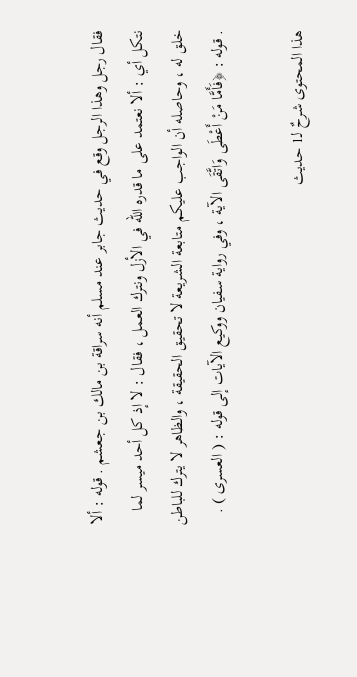فقال رجل وهذا الرجل وقع في حديث جابر عند مسلم أنه سراقة بن مالك بن جعشم . قوله : ألا نتكل أي : ألا نعتمد على ما قدره الله في الأزل ونترك العمل ، فقال : لا إذ كل أحد ميسر لما خلق له ، وحاصله أن الواجب عليكم متابعة الشريعة لا تحقيق الحقيقة ، والظاهر لا يترك للباطن . قوله : ﴿فَأَمَّا مَنْ أَعْطَى وَاتَّقَى الآية ، وفي رواية سفيان ووكيع الآيات إلى قوله : ( العسرى ) .

هذا المحتوى شرحٌ لـ1 حديث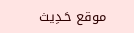موقع حَـدِيث